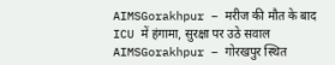AIMSGorakhpur – मरीज की मौत के बाद ICU में हंगामा, सुरक्षा पर उठे सवाल
AIMSGorakhpur – गोरखपुर स्थित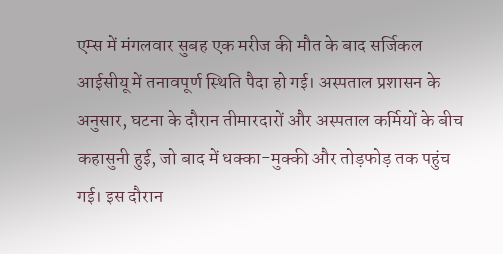एम्स में मंगलवार सुबह एक मरीज की मौत के बाद सर्जिकल आईसीयू में तनावपूर्ण स्थिति पैदा हो गई। अस्पताल प्रशासन के अनुसार, घटना के दौरान तीमारदारों और अस्पताल कर्मियों के बीच कहासुनी हुई, जो बाद में धक्का-मुक्की और तोड़फोड़ तक पहुंच गई। इस दौरान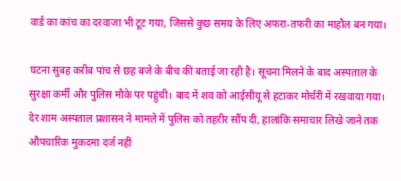वार्ड का कांच का दरवाजा भी टूट गया, जिससे कुछ समय के लिए अफरा-तफरी का माहौल बन गया।

घटना सुबह करीब पांच से छह बजे के बीच की बताई जा रही है। सूचना मिलने के बाद अस्पताल के सुरक्षा कर्मी और पुलिस मौके पर पहुंची। बाद में शव को आईसीयू से हटाकर मोर्चरी में रखवाया गया। देर शाम अस्पताल प्रशासन ने मामले में पुलिस को तहरीर सौंप दी, हालांकि समाचार लिखे जाने तक औपचारिक मुकदमा दर्ज नहीं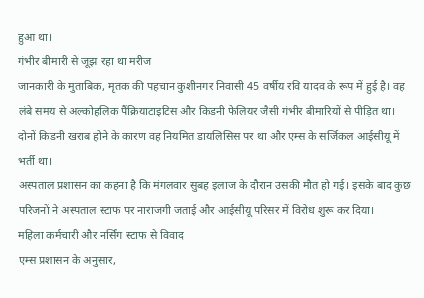हुआ था।
गंभीर बीमारी से जूझ रहा था मरीज
जानकारी के मुताबिक, मृतक की पहचान कुशीनगर निवासी 45 वर्षीय रवि यादव के रूप में हुई है। वह लंबे समय से अल्कोहलिक पैंक्रियाटाइटिस और किडनी फेलियर जैसी गंभीर बीमारियों से पीड़ित था। दोनों किडनी खराब होने के कारण वह नियमित डायलिसिस पर था और एम्स के सर्जिकल आईसीयू में भर्ती था।
अस्पताल प्रशासन का कहना है कि मंगलवार सुबह इलाज के दौरान उसकी मौत हो गई। इसके बाद कुछ परिजनों ने अस्पताल स्टाफ पर नाराजगी जताई और आईसीयू परिसर में विरोध शुरू कर दिया।
महिला कर्मचारी और नर्सिंग स्टाफ से विवाद
एम्स प्रशासन के अनुसार,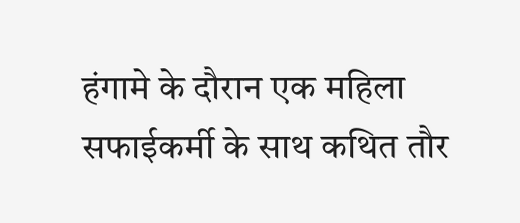हंगामे के दौरान एक महिला सफाईकर्मी के साथ कथित तौर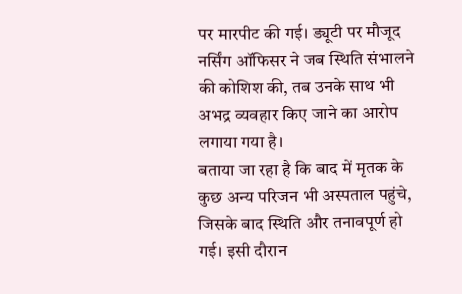पर मारपीट की गई। ड्यूटी पर मौजूद नर्सिंग ऑफिसर ने जब स्थिति संभालने की कोशिश की, तब उनके साथ भी अभद्र व्यवहार किए जाने का आरोप लगाया गया है।
बताया जा रहा है कि बाद में मृतक के कुछ अन्य परिजन भी अस्पताल पहुंचे, जिसके बाद स्थिति और तनावपूर्ण हो गई। इसी दौरान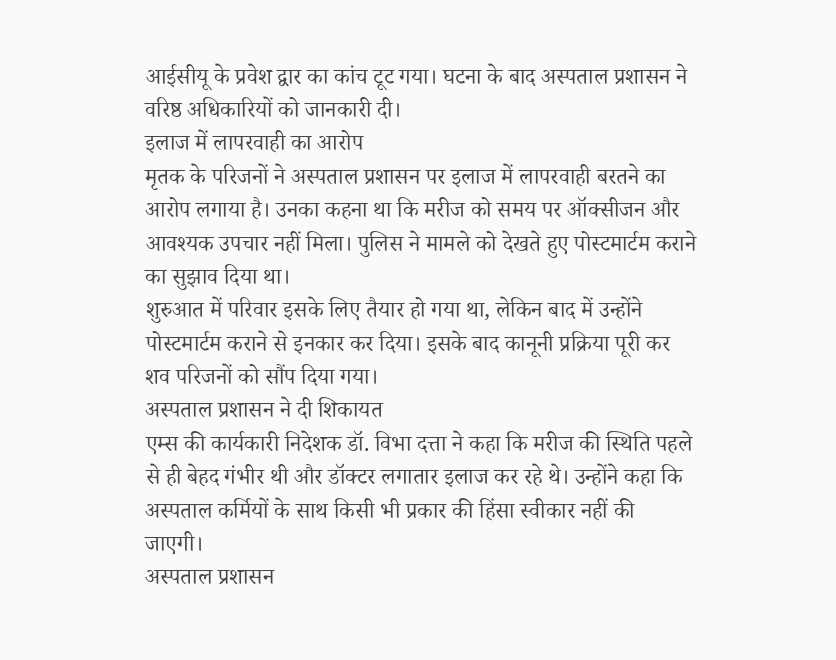आईसीयू के प्रवेश द्वार का कांच टूट गया। घटना के बाद अस्पताल प्रशासन ने वरिष्ठ अधिकारियों को जानकारी दी।
इलाज में लापरवाही का आरोप
मृतक के परिजनों ने अस्पताल प्रशासन पर इलाज में लापरवाही बरतने का आरोप लगाया है। उनका कहना था कि मरीज को समय पर ऑक्सीजन और आवश्यक उपचार नहीं मिला। पुलिस ने मामले को देखते हुए पोस्टमार्टम कराने का सुझाव दिया था।
शुरुआत में परिवार इसके लिए तैयार हो गया था, लेकिन बाद में उन्होंने पोस्टमार्टम कराने से इनकार कर दिया। इसके बाद कानूनी प्रक्रिया पूरी कर शव परिजनों को सौंप दिया गया।
अस्पताल प्रशासन ने दी शिकायत
एम्स की कार्यकारी निदेशक डॉ. विभा दत्ता ने कहा कि मरीज की स्थिति पहले से ही बेहद गंभीर थी और डॉक्टर लगातार इलाज कर रहे थे। उन्होंने कहा कि अस्पताल कर्मियों के साथ किसी भी प्रकार की हिंसा स्वीकार नहीं की जाएगी।
अस्पताल प्रशासन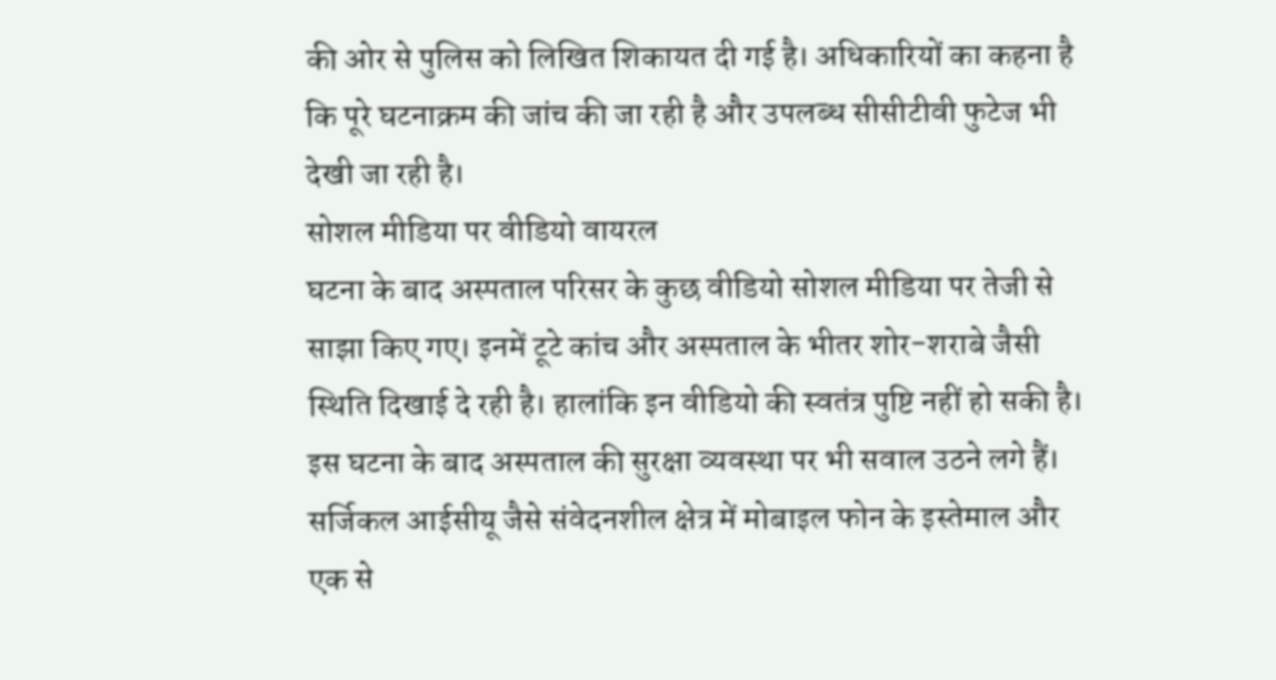की ओर से पुलिस को लिखित शिकायत दी गई है। अधिकारियों का कहना है कि पूरे घटनाक्रम की जांच की जा रही है और उपलब्ध सीसीटीवी फुटेज भी देखी जा रही है।
सोशल मीडिया पर वीडियो वायरल
घटना के बाद अस्पताल परिसर के कुछ वीडियो सोशल मीडिया पर तेजी से साझा किए गए। इनमें टूटे कांच और अस्पताल के भीतर शोर-शराबे जैसी स्थिति दिखाई दे रही है। हालांकि इन वीडियो की स्वतंत्र पुष्टि नहीं हो सकी है।
इस घटना के बाद अस्पताल की सुरक्षा व्यवस्था पर भी सवाल उठने लगे हैं। सर्जिकल आईसीयू जैसे संवेदनशील क्षेत्र में मोबाइल फोन के इस्तेमाल और एक से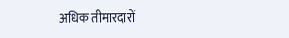अधिक तीमारदारों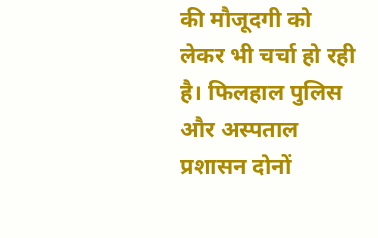की मौजूदगी को लेकर भी चर्चा हो रही है। फिलहाल पुलिस और अस्पताल प्रशासन दोनों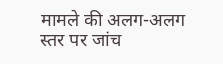मामले की अलग-अलग स्तर पर जांच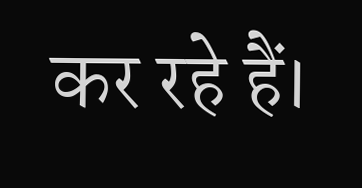कर रहे हैं।